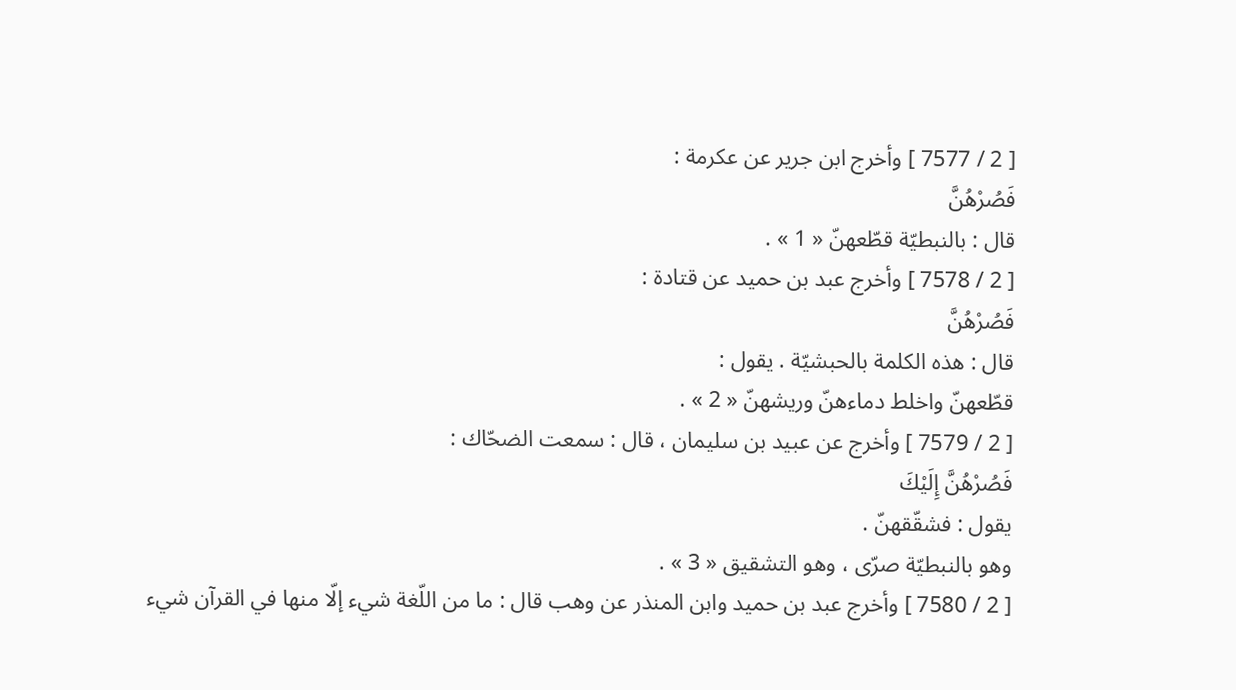[ 2 / 7577 ] وأخرج ابن جرير عن عكرمة :
فَصُرْهُنَّ
قال : بالنبطيّة قطّعهنّ « 1 » .
[ 2 / 7578 ] وأخرج عبد بن حميد عن قتادة :
فَصُرْهُنَّ
قال : هذه الكلمة بالحبشيّة . يقول :
قطّعهنّ واخلط دماءهنّ وريشهنّ « 2 » .
[ 2 / 7579 ] وأخرج عن عبيد بن سليمان ، قال : سمعت الضحّاك :
فَصُرْهُنَّ إِلَيْكَ
يقول : فشقّقهنّ .
وهو بالنبطيّة صرّى ، وهو التشقيق « 3 » .
[ 2 / 7580 ] وأخرج عبد بن حميد وابن المنذر عن وهب قال : ما من اللّغة شيء إلّا منها في القرآن شيء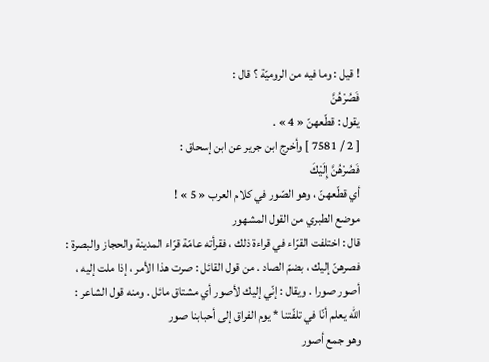! قيل : وما فيه من الروميّة ؟ قال :
فَصُرْهُنَّ
يقول : قطّعهنّ « 4 » .
[ 2 / 7581 ] وأخرج ابن جرير عن ابن إسحاق :
فَصُرْهُنَّ إِلَيْكَ
أي قطّعهنّ ، وهو الصّور في كلام العرب « 5 » !
موضع الطبري من القول المشهور
قال : اختلفت القرّاء في قراءة ذلك ، فقرأته عامّة قرّاء المدينة والحجاز والبصرة : فصرهنّ إليك ، بضمّ الصاد . من قول القائل : صرت هذا الأمر ، إذا ملت إليه ، أصور صورا . ويقال : إنّي إليك لأصور أي مشتاق مائل . ومنه قول الشاعر :
اللّه يعلم أنّا في تلفّتنا * يوم الفراق إلى أحبابنا صور
وهو جمع أصور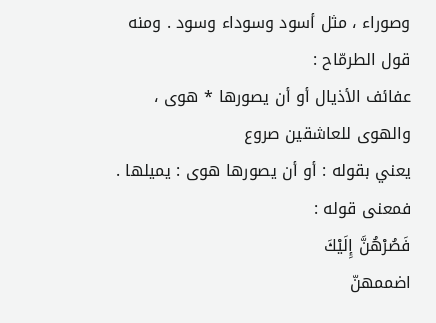وصوراء ، مثل أسود وسوداء وسود . ومنه قول الطرمّاح :
عفائف الأذيال أو أن يصورها * هوى ، والهوى للعاشقين صروع
يعني بقوله : أو أن يصورها هوى : يميلها .
فمعنى قوله :
فَصُرْهُنَّ إِلَيْكَ
اضممهنّ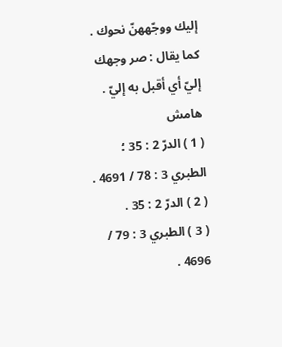إليك ووجّههنّ نحوك . كما يقال : صر وجهك إليّ أي أقبل به إليّ .
هامش
( 1 ) الدرّ 2 : 35 ؛ الطبري 3 : 78 / 4691 .
( 2 ) الدرّ 2 : 35 .
( 3 ) الطبري 3 : 79 / 4696 .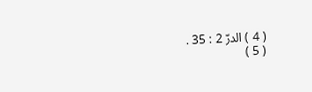( 4 ) الدرّ 2 : 35 .
( 5 )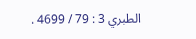الطبري 3 : 79 / 4699 .